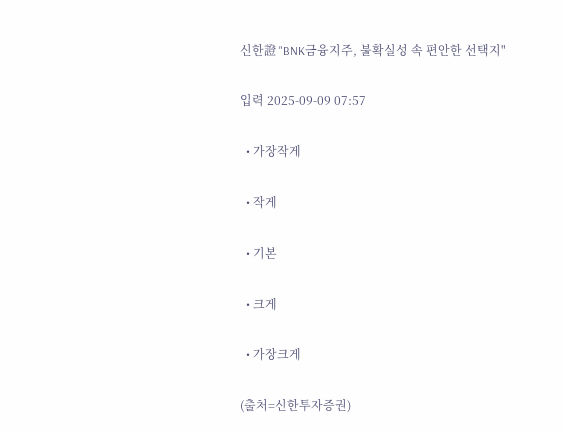신한證 "BNK금융지주, 불확실성 속 편안한 선택지"

입력 2025-09-09 07:57

  • 가장작게

  • 작게

  • 기본

  • 크게

  • 가장크게

(출처=신한투자증권)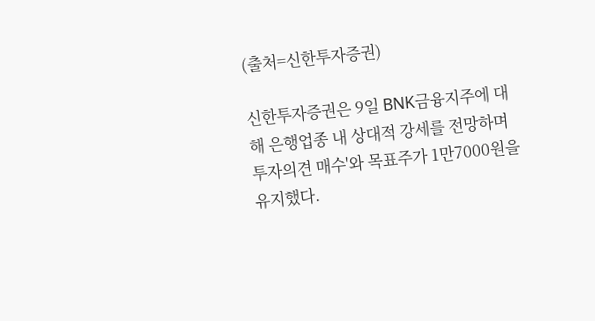(출처=신한투자증권)

신한투자증권은 9일 BNK금융지주에 대해 은행업종 내 상대적 강세를 전망하며 투자의견 매수'와 목표주가 1만7000원을 유지했다.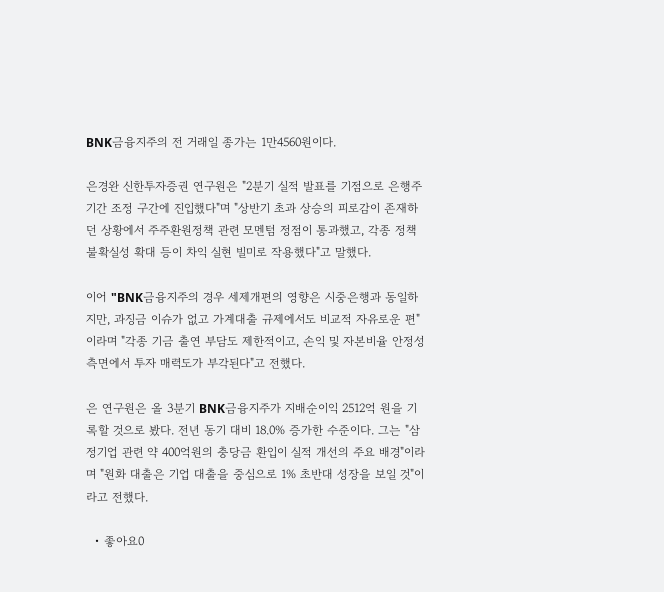BNK금융지주의 전 거래일 종가는 1만4560원이다.

은경완 신한투자증권 연구원은 "2분기 실적 발표를 기점으로 은행주 기간 조정 구간에 진입했다"며 "상반기 초과 상승의 피로감이 존재하던 상황에서 주주환원정책 관련 모멘텀 정점이 통과했고, 각종 정책 불확실성 확대 등이 차익 실현 빌미로 작용했다"고 말했다.

이어 "BNK금융지주의 경우 세제개편의 영향은 시중은행과 동일하지만, 과징금 이슈가 없고 가계대출 규제에서도 비교적 자유로운 편"이라며 "각종 기금 출연 부담도 제한적이고, 손익 및 자본비율 안정성 측면에서 투자 매력도가 부각된다"고 전했다.

은 연구원은 올 3분기 BNK금융지주가 지배순이익 2512억 원을 기록할 것으로 봤다. 전년 동기 대비 18.0% 증가한 수준이다. 그는 "삼정기업 관련 약 400억원의 충당금 환입이 실적 개선의 주요 배경"이라며 "원화 대출은 기업 대출을 중심으로 1% 초반대 성장을 보일 것"이라고 전했다.

  • 좋아요0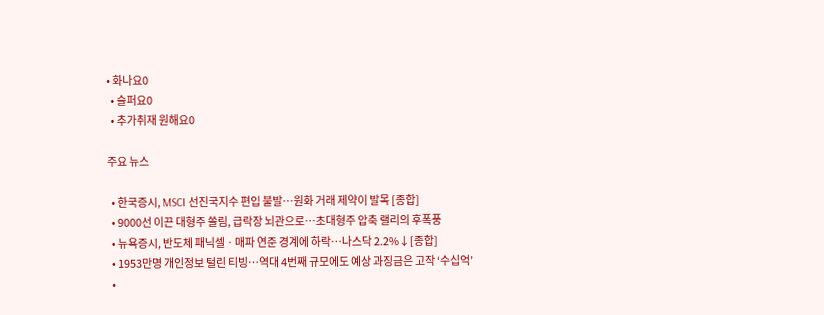• 화나요0
  • 슬퍼요0
  • 추가취재 원해요0

주요 뉴스

  • 한국증시, MSCI 선진국지수 편입 불발⋯원화 거래 제약이 발목 [종합]
  • 9000선 이끈 대형주 쏠림, 급락장 뇌관으로⋯초대형주 압축 랠리의 후폭풍
  • 뉴욕증시, 반도체 패닉셀ㆍ매파 연준 경계에 하락…나스닥 2.2%↓[종합]
  • 1953만명 개인정보 털린 티빙⋯역대 4번째 규모에도 예상 과징금은 고작 ‘수십억’
  •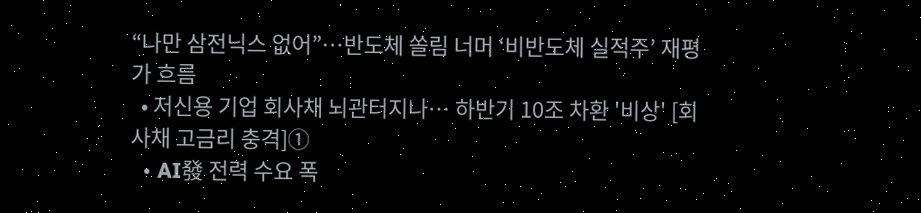“나만 삼전닉스 없어”⋯반도체 쏠림 너머 ‘비반도체 실적주’ 재평가 흐름
  • 저신용 기업 회사채 뇌관터지나… 하반기 10조 차환 '비상' [회사채 고금리 충격]①
  • AI發 전력 수요 폭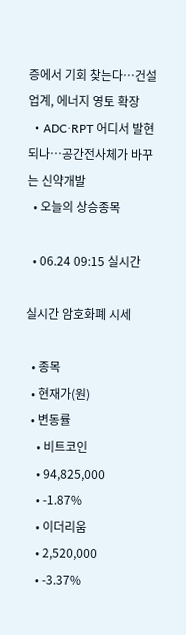증에서 기회 찾는다…건설업계, 에너지 영토 확장
  • ADC·RPT 어디서 발현되나…공간전사체가 바꾸는 신약개발
  • 오늘의 상승종목

  • 06.24 09:15 실시간

실시간 암호화폐 시세

  • 종목
  • 현재가(원)
  • 변동률
    • 비트코인
    • 94,825,000
    • -1.87%
    • 이더리움
    • 2,520,000
    • -3.37%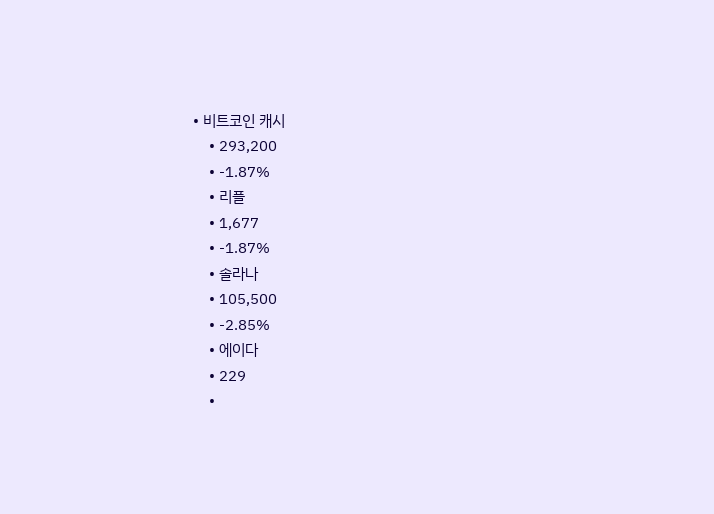• 비트코인 캐시
    • 293,200
    • -1.87%
    • 리플
    • 1,677
    • -1.87%
    • 솔라나
    • 105,500
    • -2.85%
    • 에이다
    • 229
    •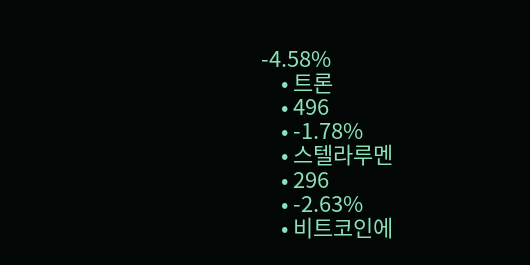-4.58%
    • 트론
    • 496
    • -1.78%
    • 스텔라루멘
    • 296
    • -2.63%
    • 비트코인에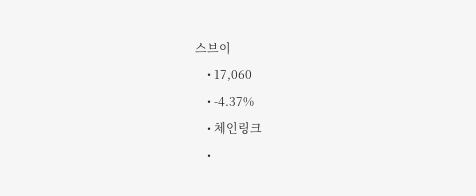스브이
    • 17,060
    • -4.37%
    • 체인링크
    •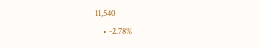11,540
    • -2.78%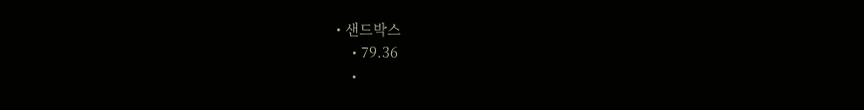• 샌드박스
    • 79.36
    •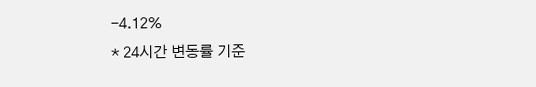-4.12%
* 24시간 변동률 기준